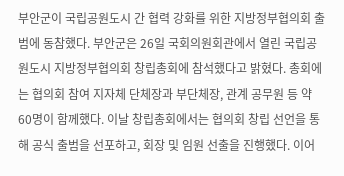부안군이 국립공원도시 간 협력 강화를 위한 지방정부협의회 출범에 동참했다. 부안군은 26일 국회의원회관에서 열린 국립공원도시 지방정부협의회 창립총회에 참석했다고 밝혔다. 총회에는 협의회 참여 지자체 단체장과 부단체장, 관계 공무원 등 약 60명이 함께했다. 이날 창립총회에서는 협의회 창립 선언을 통해 공식 출범을 선포하고, 회장 및 임원 선출을 진행했다. 이어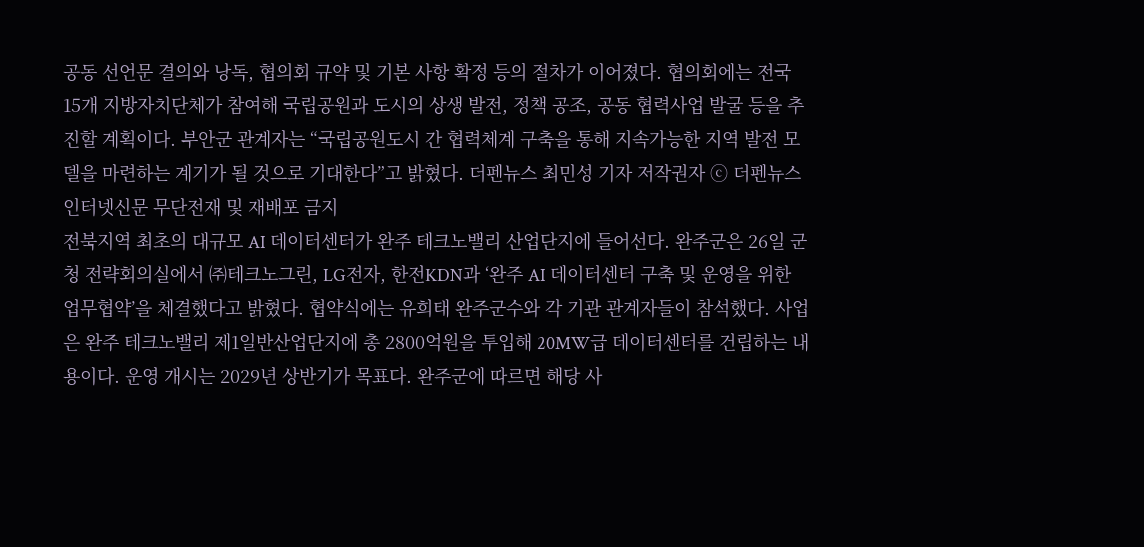공동 선언문 결의와 낭독, 협의회 규약 및 기본 사항 확정 등의 절차가 이어졌다. 협의회에는 전국 15개 지방자치단체가 참여해 국립공원과 도시의 상생 발전, 정책 공조, 공동 협력사업 발굴 등을 추진할 계획이다. 부안군 관계자는 “국립공원도시 간 협력체계 구축을 통해 지속가능한 지역 발전 모델을 마련하는 계기가 될 것으로 기대한다”고 밝혔다. 더펜뉴스 최민성 기자 저작권자 ⓒ 더펜뉴스 인터넷신문 무단전재 및 재배포 금지
전북지역 최초의 대규모 AI 데이터센터가 완주 테크노밸리 산업단지에 들어선다. 완주군은 26일 군청 전략회의실에서 ㈜테크노그린, LG전자, 한전KDN과 ‘완주 AI 데이터센터 구축 및 운영을 위한 업무협약’을 체결했다고 밝혔다. 협약식에는 유희태 완주군수와 각 기관 관계자들이 참석했다. 사업은 완주 테크노밸리 제1일반산업단지에 총 2800억원을 투입해 20MW급 데이터센터를 건립하는 내용이다. 운영 개시는 2029년 상반기가 목표다. 완주군에 따르면 해당 사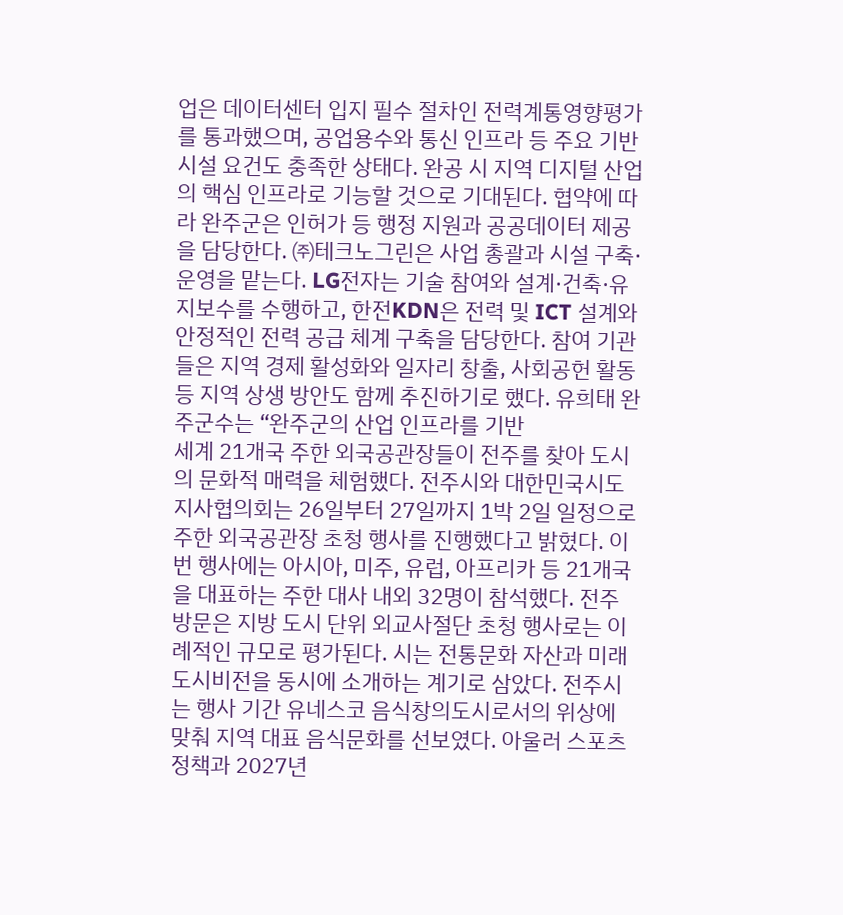업은 데이터센터 입지 필수 절차인 전력계통영향평가를 통과했으며, 공업용수와 통신 인프라 등 주요 기반시설 요건도 충족한 상태다. 완공 시 지역 디지털 산업의 핵심 인프라로 기능할 것으로 기대된다. 협약에 따라 완주군은 인허가 등 행정 지원과 공공데이터 제공을 담당한다. ㈜테크노그린은 사업 총괄과 시설 구축·운영을 맡는다. LG전자는 기술 참여와 설계·건축·유지보수를 수행하고, 한전KDN은 전력 및 ICT 설계와 안정적인 전력 공급 체계 구축을 담당한다. 참여 기관들은 지역 경제 활성화와 일자리 창출, 사회공헌 활동 등 지역 상생 방안도 함께 추진하기로 했다. 유희태 완주군수는 “완주군의 산업 인프라를 기반
세계 21개국 주한 외국공관장들이 전주를 찾아 도시의 문화적 매력을 체험했다. 전주시와 대한민국시도지사협의회는 26일부터 27일까지 1박 2일 일정으로 주한 외국공관장 초청 행사를 진행했다고 밝혔다. 이번 행사에는 아시아, 미주, 유럽, 아프리카 등 21개국을 대표하는 주한 대사 내외 32명이 참석했다. 전주 방문은 지방 도시 단위 외교사절단 초청 행사로는 이례적인 규모로 평가된다. 시는 전통문화 자산과 미래 도시비전을 동시에 소개하는 계기로 삼았다. 전주시는 행사 기간 유네스코 음식창의도시로서의 위상에 맞춰 지역 대표 음식문화를 선보였다. 아울러 스포츠 정책과 2027년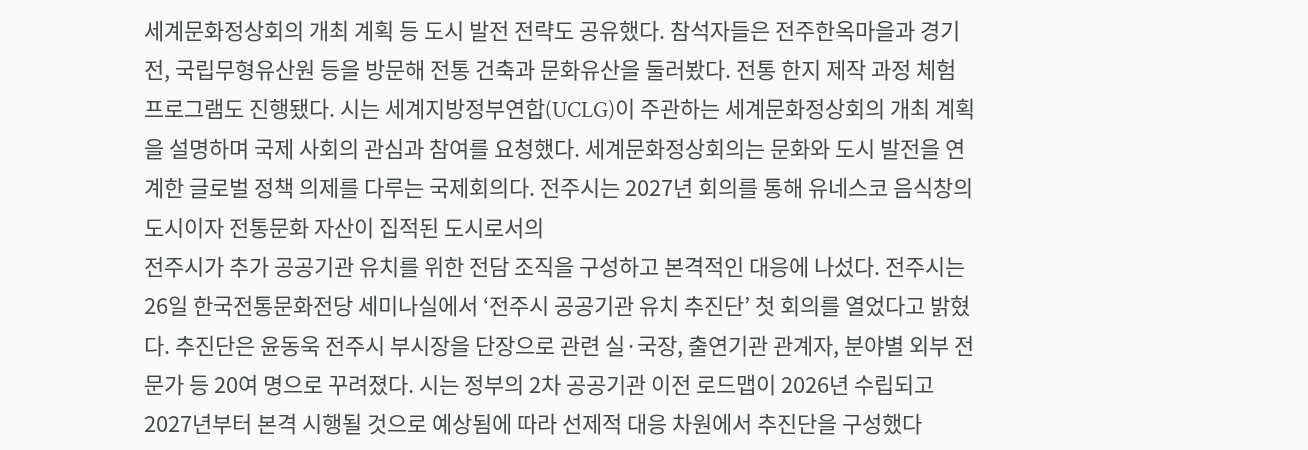세계문화정상회의 개최 계획 등 도시 발전 전략도 공유했다. 참석자들은 전주한옥마을과 경기전, 국립무형유산원 등을 방문해 전통 건축과 문화유산을 둘러봤다. 전통 한지 제작 과정 체험 프로그램도 진행됐다. 시는 세계지방정부연합(UCLG)이 주관하는 세계문화정상회의 개최 계획을 설명하며 국제 사회의 관심과 참여를 요청했다. 세계문화정상회의는 문화와 도시 발전을 연계한 글로벌 정책 의제를 다루는 국제회의다. 전주시는 2027년 회의를 통해 유네스코 음식창의도시이자 전통문화 자산이 집적된 도시로서의
전주시가 추가 공공기관 유치를 위한 전담 조직을 구성하고 본격적인 대응에 나섰다. 전주시는 26일 한국전통문화전당 세미나실에서 ‘전주시 공공기관 유치 추진단’ 첫 회의를 열었다고 밝혔다. 추진단은 윤동욱 전주시 부시장을 단장으로 관련 실·국장, 출연기관 관계자, 분야별 외부 전문가 등 20여 명으로 꾸려졌다. 시는 정부의 2차 공공기관 이전 로드맵이 2026년 수립되고 2027년부터 본격 시행될 것으로 예상됨에 따라 선제적 대응 차원에서 추진단을 구성했다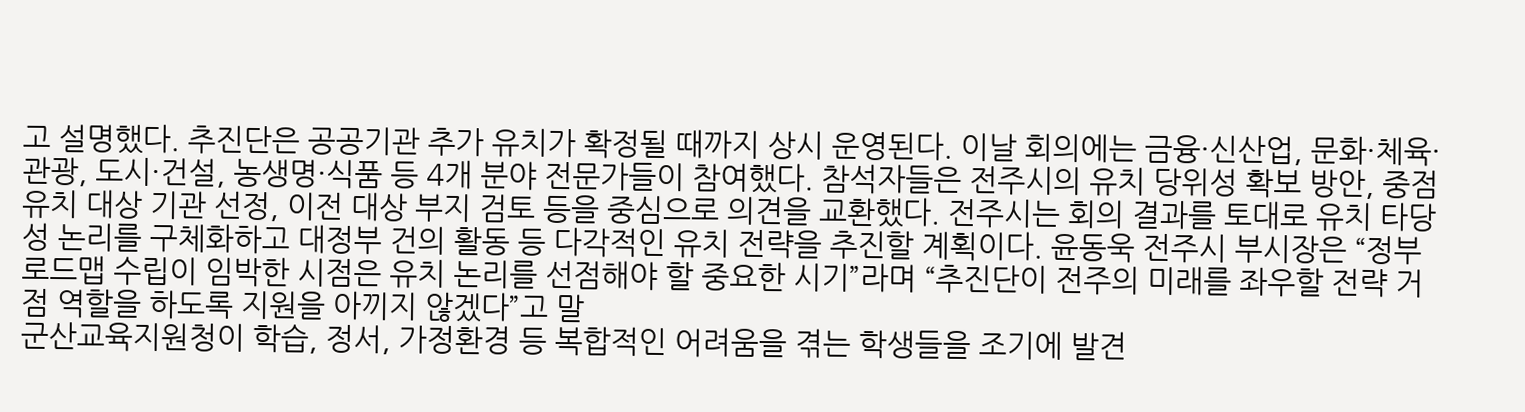고 설명했다. 추진단은 공공기관 추가 유치가 확정될 때까지 상시 운영된다. 이날 회의에는 금융·신산업, 문화·체육·관광, 도시·건설, 농생명·식품 등 4개 분야 전문가들이 참여했다. 참석자들은 전주시의 유치 당위성 확보 방안, 중점 유치 대상 기관 선정, 이전 대상 부지 검토 등을 중심으로 의견을 교환했다. 전주시는 회의 결과를 토대로 유치 타당성 논리를 구체화하고 대정부 건의 활동 등 다각적인 유치 전략을 추진할 계획이다. 윤동욱 전주시 부시장은 “정부 로드맵 수립이 임박한 시점은 유치 논리를 선점해야 할 중요한 시기”라며 “추진단이 전주의 미래를 좌우할 전략 거점 역할을 하도록 지원을 아끼지 않겠다”고 말
군산교육지원청이 학습, 정서, 가정환경 등 복합적인 어려움을 겪는 학생들을 조기에 발견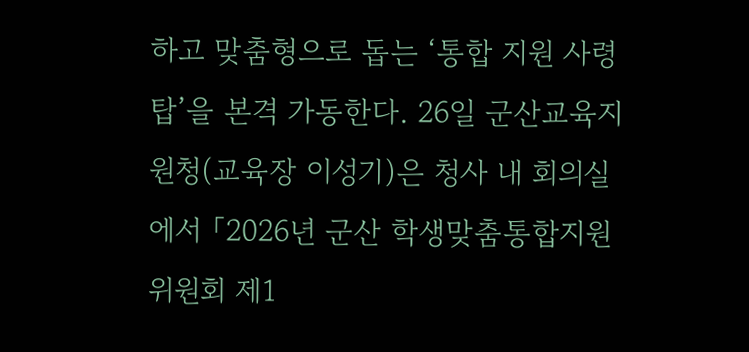하고 맞춤형으로 돕는 ‘통합 지원 사령탑’을 본격 가동한다. 26일 군산교육지원청(교육장 이성기)은 청사 내 회의실에서 「2026년 군산 학생맞춤통합지원위원회 제1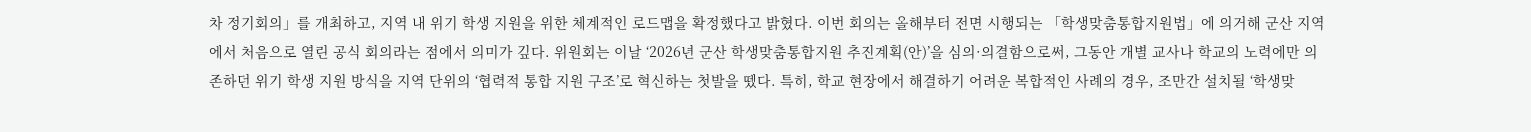차 정기회의」를 개최하고, 지역 내 위기 학생 지원을 위한 체계적인 로드맵을 확정했다고 밝혔다. 이번 회의는 올해부터 전면 시행되는 「학생맞춤통합지원법」에 의거해 군산 지역에서 처음으로 열린 공식 회의라는 점에서 의미가 깊다. 위원회는 이날 ‘2026년 군산 학생맞춤통합지원 추진계획(안)’을 심의·의결함으로써, 그동안 개별 교사나 학교의 노력에만 의존하던 위기 학생 지원 방식을 지역 단위의 ‘협력적 통합 지원 구조’로 혁신하는 첫발을 뗐다. 특히, 학교 현장에서 해결하기 어려운 복합적인 사례의 경우, 조만간 설치될 ‘학생맞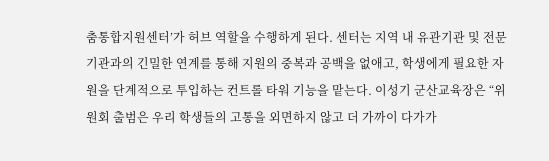춤통합지원센터’가 허브 역할을 수행하게 된다. 센터는 지역 내 유관기관 및 전문기관과의 긴밀한 연계를 통해 지원의 중복과 공백을 없애고, 학생에게 필요한 자원을 단계적으로 투입하는 컨트롤 타워 기능을 맡는다. 이성기 군산교육장은 “위원회 출범은 우리 학생들의 고통을 외면하지 않고 더 가까이 다가가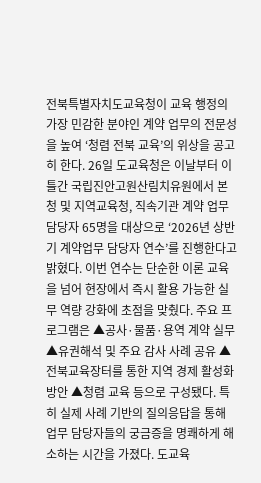전북특별자치도교육청이 교육 행정의 가장 민감한 분야인 계약 업무의 전문성을 높여 ‘청렴 전북 교육’의 위상을 공고히 한다. 26일 도교육청은 이날부터 이틀간 국립진안고원산림치유원에서 본청 및 지역교육청, 직속기관 계약 업무 담당자 65명을 대상으로 ‘2026년 상반기 계약업무 담당자 연수’를 진행한다고 밝혔다. 이번 연수는 단순한 이론 교육을 넘어 현장에서 즉시 활용 가능한 실무 역량 강화에 초점을 맞췄다. 주요 프로그램은 ▲공사·물품·용역 계약 실무 ▲유권해석 및 주요 감사 사례 공유 ▲전북교육장터를 통한 지역 경제 활성화 방안 ▲청렴 교육 등으로 구성됐다. 특히 실제 사례 기반의 질의응답을 통해 업무 담당자들의 궁금증을 명쾌하게 해소하는 시간을 가졌다. 도교육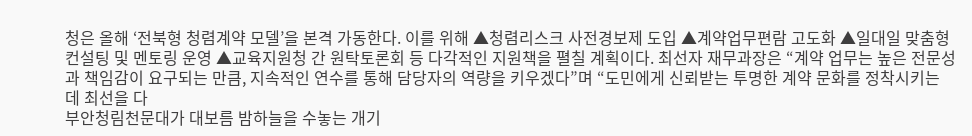청은 올해 ‘전북형 청렴계약 모델’을 본격 가동한다. 이를 위해 ▲청렴리스크 사전경보제 도입 ▲계약업무편람 고도화 ▲일대일 맞춤형 컨설팅 및 멘토링 운영 ▲교육지원청 간 원탁토론회 등 다각적인 지원책을 펼칠 계획이다. 최선자 재무과장은 “계약 업무는 높은 전문성과 책임감이 요구되는 만큼, 지속적인 연수를 통해 담당자의 역량을 키우겠다”며 “도민에게 신뢰받는 투명한 계약 문화를 정착시키는 데 최선을 다
부안청림천문대가 대보름 밤하늘을 수놓는 개기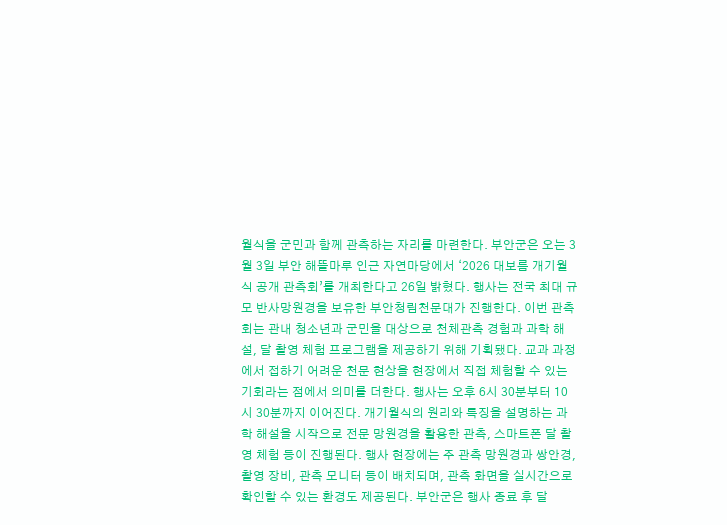월식을 군민과 함께 관측하는 자리를 마련한다. 부안군은 오는 3월 3일 부안 해뜰마루 인근 자연마당에서 ‘2026 대보름 개기월식 공개 관측회’를 개최한다고 26일 밝혔다. 행사는 전국 최대 규모 반사망원경을 보유한 부안청림천문대가 진행한다. 이번 관측회는 관내 청소년과 군민을 대상으로 천체관측 경험과 과학 해설, 달 촬영 체험 프로그램을 제공하기 위해 기획됐다. 교과 과정에서 접하기 어려운 천문 현상을 현장에서 직접 체험할 수 있는 기회라는 점에서 의미를 더한다. 행사는 오후 6시 30분부터 10시 30분까지 이어진다. 개기월식의 원리와 특징을 설명하는 과학 해설을 시작으로 전문 망원경을 활용한 관측, 스마트폰 달 촬영 체험 등이 진행된다. 행사 현장에는 주 관측 망원경과 쌍안경, 촬영 장비, 관측 모니터 등이 배치되며, 관측 화면을 실시간으로 확인할 수 있는 환경도 제공된다. 부안군은 행사 종료 후 달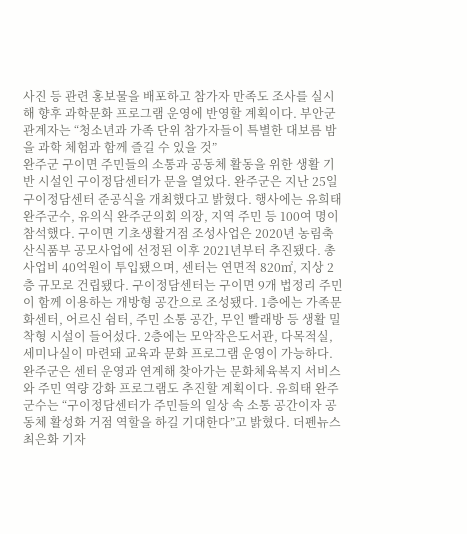사진 등 관련 홍보물을 배포하고 참가자 만족도 조사를 실시해 향후 과학문화 프로그램 운영에 반영할 계획이다. 부안군 관계자는 “청소년과 가족 단위 참가자들이 특별한 대보름 밤을 과학 체험과 함께 즐길 수 있을 것”
완주군 구이면 주민들의 소통과 공동체 활동을 위한 생활 기반 시설인 구이정담센터가 문을 열었다. 완주군은 지난 25일 구이정담센터 준공식을 개최했다고 밝혔다. 행사에는 유희태 완주군수, 유의식 완주군의회 의장, 지역 주민 등 100여 명이 참석했다. 구이면 기초생활거점 조성사업은 2020년 농림축산식품부 공모사업에 선정된 이후 2021년부터 추진됐다. 총사업비 40억원이 투입됐으며, 센터는 연면적 820㎡, 지상 2층 규모로 건립됐다. 구이정담센터는 구이면 9개 법정리 주민이 함께 이용하는 개방형 공간으로 조성됐다. 1층에는 가족문화센터, 어르신 쉼터, 주민 소통 공간, 무인 빨래방 등 생활 밀착형 시설이 들어섰다. 2층에는 모악작은도서관, 다목적실, 세미나실이 마련돼 교육과 문화 프로그램 운영이 가능하다. 완주군은 센터 운영과 연계해 찾아가는 문화체육복지 서비스와 주민 역량 강화 프로그램도 추진할 계획이다. 유희태 완주군수는 “구이정담센터가 주민들의 일상 속 소통 공간이자 공동체 활성화 거점 역할을 하길 기대한다”고 밝혔다. 더펜뉴스 최은화 기자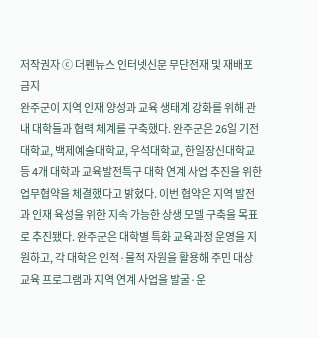저작권자 ⓒ 더펜뉴스 인터넷신문 무단전재 및 재배포 금지
완주군이 지역 인재 양성과 교육 생태계 강화를 위해 관내 대학들과 협력 체계를 구축했다. 완주군은 26일 기전대학교, 백제예술대학교, 우석대학교, 한일장신대학교 등 4개 대학과 교육발전특구 대학 연계 사업 추진을 위한 업무협약을 체결했다고 밝혔다. 이번 협약은 지역 발전과 인재 육성을 위한 지속 가능한 상생 모델 구축을 목표로 추진됐다. 완주군은 대학별 특화 교육과정 운영을 지원하고, 각 대학은 인적·물적 자원을 활용해 주민 대상 교육 프로그램과 지역 연계 사업을 발굴·운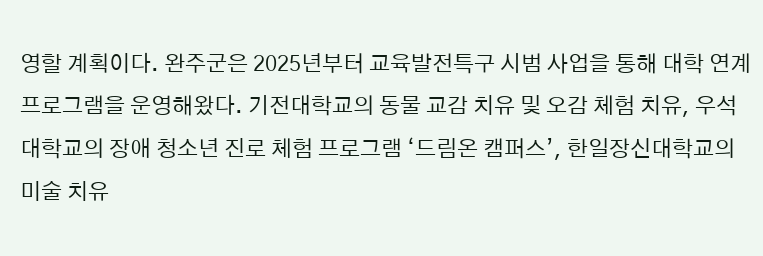영할 계획이다. 완주군은 2025년부터 교육발전특구 시범 사업을 통해 대학 연계 프로그램을 운영해왔다. 기전대학교의 동물 교감 치유 및 오감 체험 치유, 우석대학교의 장애 청소년 진로 체험 프로그램 ‘드림온 캠퍼스’, 한일장신대학교의 미술 치유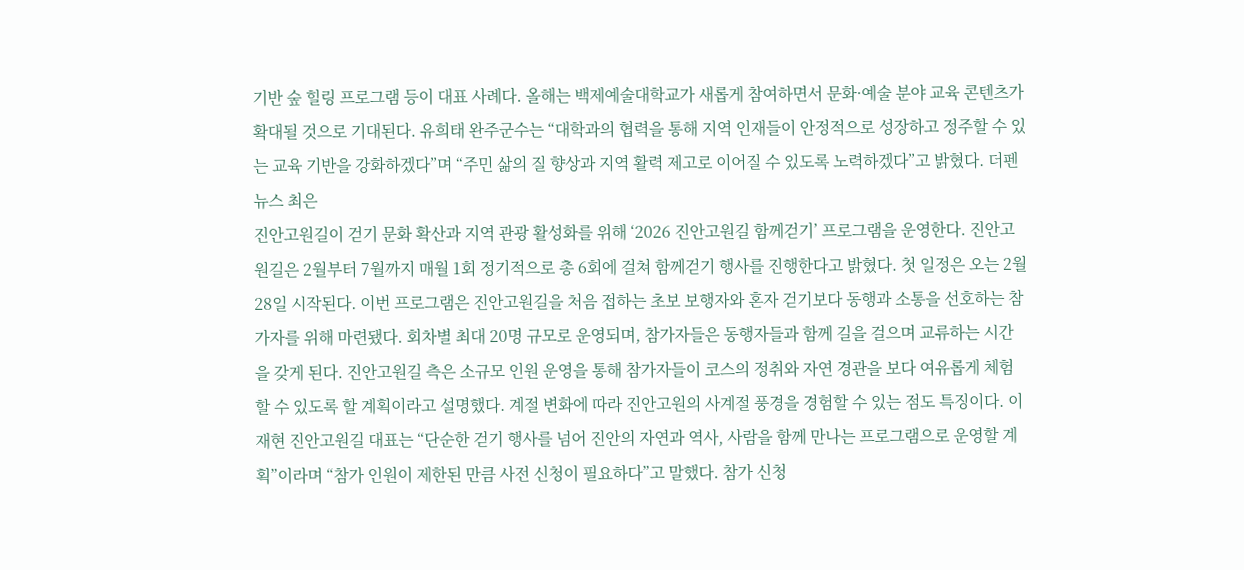기반 숲 힐링 프로그램 등이 대표 사례다. 올해는 백제예술대학교가 새롭게 참여하면서 문화·예술 분야 교육 콘텐츠가 확대될 것으로 기대된다. 유희태 완주군수는 “대학과의 협력을 통해 지역 인재들이 안정적으로 성장하고 정주할 수 있는 교육 기반을 강화하겠다”며 “주민 삶의 질 향상과 지역 활력 제고로 이어질 수 있도록 노력하겠다”고 밝혔다. 더펜뉴스 최은
진안고원길이 걷기 문화 확산과 지역 관광 활성화를 위해 ‘2026 진안고원길 함께걷기’ 프로그램을 운영한다. 진안고원길은 2월부터 7월까지 매월 1회 정기적으로 총 6회에 걸쳐 함께걷기 행사를 진행한다고 밝혔다. 첫 일정은 오는 2월 28일 시작된다. 이번 프로그램은 진안고원길을 처음 접하는 초보 보행자와 혼자 걷기보다 동행과 소통을 선호하는 참가자를 위해 마련됐다. 회차별 최대 20명 규모로 운영되며, 참가자들은 동행자들과 함께 길을 걸으며 교류하는 시간을 갖게 된다. 진안고원길 측은 소규모 인원 운영을 통해 참가자들이 코스의 정취와 자연 경관을 보다 여유롭게 체험할 수 있도록 할 계획이라고 설명했다. 계절 변화에 따라 진안고원의 사계절 풍경을 경험할 수 있는 점도 특징이다. 이재현 진안고원길 대표는 “단순한 걷기 행사를 넘어 진안의 자연과 역사, 사람을 함께 만나는 프로그램으로 운영할 계획”이라며 “참가 인원이 제한된 만큼 사전 신청이 필요하다”고 말했다. 참가 신청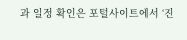과 일정 확인은 포털사이트에서 ‘진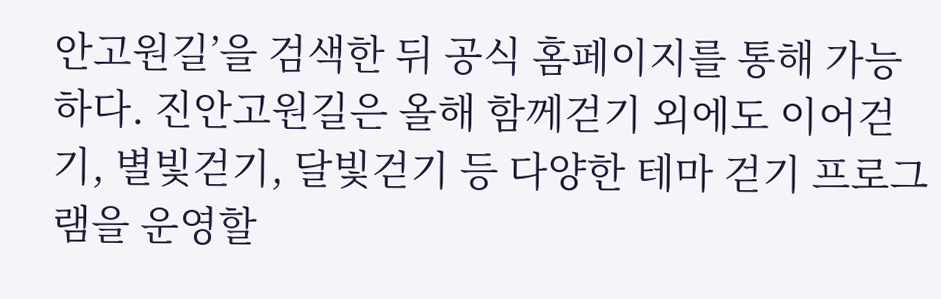안고원길’을 검색한 뒤 공식 홈페이지를 통해 가능하다. 진안고원길은 올해 함께걷기 외에도 이어걷기, 별빛걷기, 달빛걷기 등 다양한 테마 걷기 프로그램을 운영할